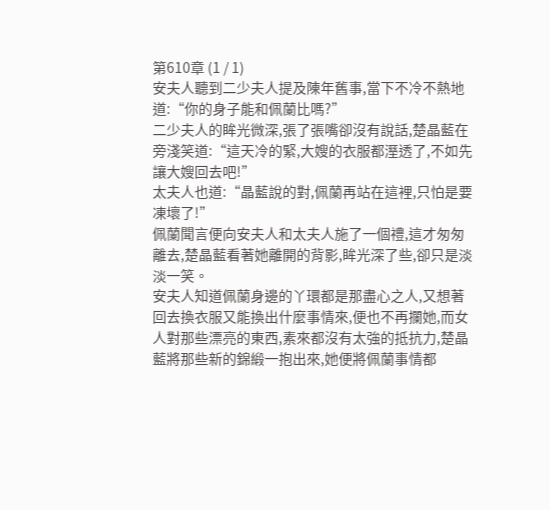第610章 (1 / 1)
安夫人聽到二少夫人提及陳年舊事,當下不冷不熱地道:“你的身子能和佩蘭比嗎?”
二少夫人的眸光微深,張了張嘴卻沒有說話,楚晶藍在旁淺笑道:“這天冷的緊,大嫂的衣服都溼透了,不如先讓大嫂回去吧!”
太夫人也道:“晶藍說的對,佩蘭再站在這裡,只怕是要凍壞了!”
佩蘭聞言便向安夫人和太夫人施了一個禮,這才匆匆離去,楚晶藍看著她離開的背影,眸光深了些,卻只是淡淡一笑。
安夫人知道佩蘭身邊的丫環都是那盡心之人,又想著回去換衣服又能換出什麼事情來,便也不再攔她,而女人對那些漂亮的東西,素來都沒有太強的抵抗力,楚晶藍將那些新的錦緞一抱出來,她便將佩蘭事情都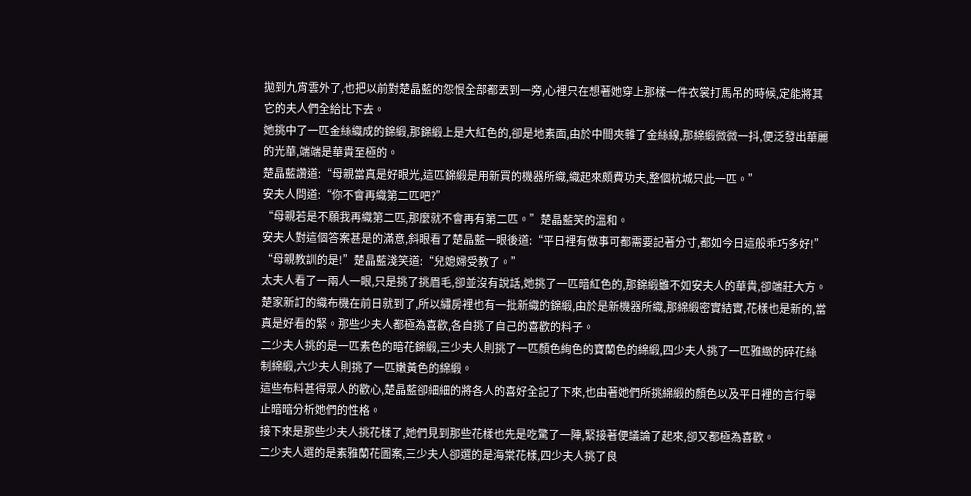拋到九宵雲外了,也把以前對楚晶藍的怨恨全部都丟到一旁,心裡只在想著她穿上那樣一件衣裳打馬吊的時候,定能將其它的夫人們全給比下去。
她挑中了一匹金絲織成的錦緞,那錦緞上是大紅色的,卻是地素面,由於中間夾雜了金絲線,那綿緞微微一抖,便泛發出華麗的光華,端端是華貴至極的。
楚晶藍讚道:“母親當真是好眼光,這匹錦緞是用新買的機器所織,織起來頗費功夫,整個杭城只此一匹。”
安夫人問道:“你不會再織第二匹吧?”
“母親若是不願我再織第二匹,那麼就不會再有第二匹。”楚晶藍笑的溫和。
安夫人對這個答案甚是的滿意,斜眼看了楚晶藍一眼後道:“平日裡有做事可都需要記著分寸,都如今日這般乖巧多好!”
“母親教訓的是!”楚晶藍淺笑道:“兒媳婦受教了。”
太夫人看了一兩人一眼,只是挑了挑眉毛,卻並沒有說話,她挑了一匹暗紅色的,那錦緞雖不如安夫人的華貴,卻端莊大方。
楚家新訂的織布機在前日就到了,所以繡房裡也有一批新織的錦緞,由於是新機器所織,那綿緞密實結實,花樣也是新的,當真是好看的緊。那些少夫人都極為喜歡,各自挑了自己的喜歡的料子。
二少夫人挑的是一匹素色的暗花錦緞,三少夫人則挑了一匹顏色絢色的寶蘭色的綿緞,四少夫人挑了一匹雅緻的碎花絲制綿緞,六少夫人則挑了一匹嫩黃色的綿緞。
這些布料甚得眾人的歡心,楚晶藍卻細細的將各人的喜好全記了下來,也由著她們所挑綿緞的顏色以及平日裡的言行舉止暗暗分析她們的性格。
接下來是那些少夫人挑花樣了,她們見到那些花樣也先是吃驚了一陣,緊接著便議論了起來,卻又都極為喜歡。
二少夫人選的是素雅蘭花圖案,三少夫人卻選的是海棠花樣,四少夫人挑了良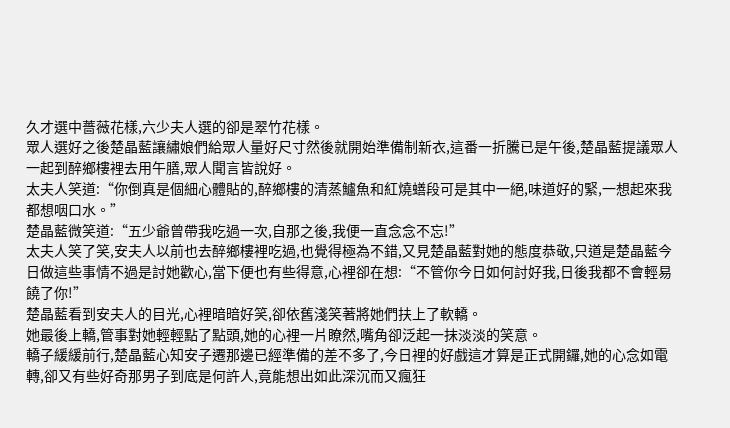久才選中薔薇花樣,六少夫人選的卻是翠竹花樣。
眾人選好之後楚晶藍讓繡娘們給眾人量好尺寸然後就開始準備制新衣,這番一折騰已是午後,楚晶藍提議眾人一起到醉鄉樓裡去用午膳,眾人聞言皆說好。
太夫人笑道:“你倒真是個細心體貼的,醉鄉樓的清蒸鱸魚和紅燒蟮段可是其中一絕,味道好的緊,一想起來我都想咽口水。”
楚晶藍微笑道:“五少爺曾帶我吃過一次,自那之後,我便一直念念不忘!”
太夫人笑了笑,安夫人以前也去醉鄉樓裡吃過,也覺得極為不錯,又見楚晶藍對她的態度恭敬,只道是楚晶藍今日做這些事情不過是討她歡心,當下便也有些得意,心裡卻在想:“不管你今日如何討好我,日後我都不會輕易饒了你!”
楚晶藍看到安夫人的目光,心裡暗暗好笑,卻依舊淺笑著將她們扶上了軟轎。
她最後上轎,管事對她輕輕點了點頭,她的心裡一片瞭然,嘴角卻泛起一抹淡淡的笑意。
轎子緩緩前行,楚晶藍心知安子遷那邊已經準備的差不多了,今日裡的好戲這才算是正式開鑼,她的心念如電轉,卻又有些好奇那男子到底是何許人,竟能想出如此深沉而又瘋狂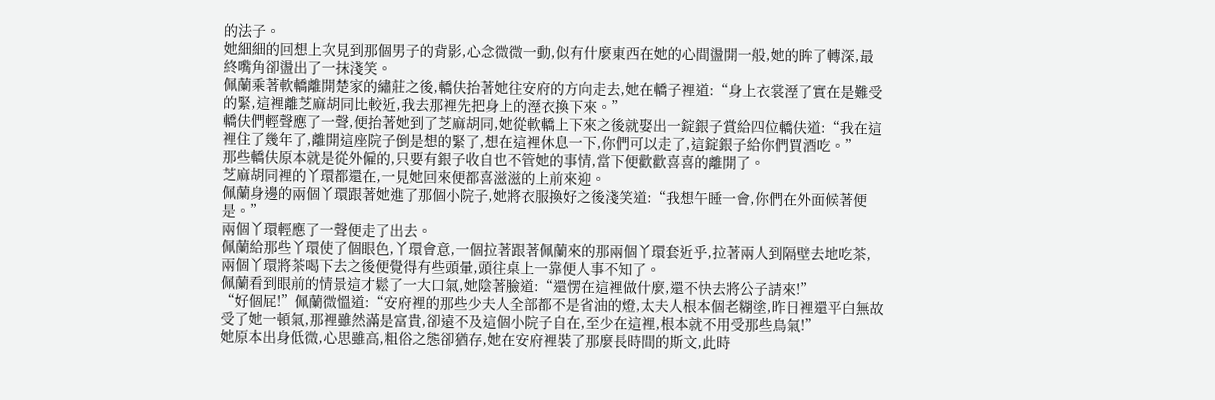的法子。
她細細的回想上次見到那個男子的背影,心念微微一動,似有什麼東西在她的心間盪開一般,她的眸了轉深,最終嘴角卻盪出了一抹淺笑。
佩蘭乘著軟轎離開楚家的繡莊之後,轎伕抬著她往安府的方向走去,她在轎子裡道:“身上衣裳溼了實在是難受的緊,這裡離芝麻胡同比較近,我去那裡先把身上的溼衣換下來。”
轎伕們輕聲應了一聲,便抬著她到了芝麻胡同,她從軟轎上下來之後就娶出一錠銀子賞給四位轎伕道:“我在這裡住了幾年了,離開這座院子倒是想的緊了,想在這裡休息一下,你們可以走了,這錠銀子給你們買酒吃。”
那些轎伕原本就是從外僱的,只要有銀子收自也不管她的事情,當下便歡歡喜喜的離開了。
芝麻胡同裡的丫環都還在,一見她回來便都喜滋滋的上前來迎。
佩蘭身邊的兩個丫環跟著她進了那個小院子,她將衣服換好之後淺笑道:“我想午睡一會,你們在外面候著便是。”
兩個丫環輕應了一聲便走了出去。
佩蘭給那些丫環使了個眼色,丫環會意,一個拉著跟著佩蘭來的那兩個丫環套近乎,拉著兩人到隔壁去地吃茶,兩個丫環將茶喝下去之後便覺得有些頭暈,頭往桌上一靠便人事不知了。
佩蘭看到眼前的情景這才鬆了一大口氣,她陰著臉道:“還愣在這裡做什麼,還不快去將公子請來!”
“好個屁!”佩蘭微慍道:“安府裡的那些少夫人全部都不是省油的燈,太夫人根本個老糊塗,昨日裡還平白無故受了她一頓氣,那裡雖然滿是富貴,卻遠不及這個小院子自在,至少在這裡,根本就不用受那些鳥氣!”
她原本出身低微,心思雖高,粗俗之態卻猶存,她在安府裡裝了那麼長時間的斯文,此時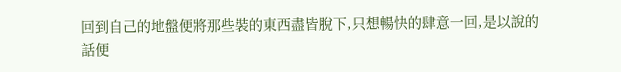回到自己的地盤便將那些裝的東西盡皆脫下,只想暢快的肆意一回,是以說的話便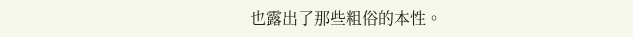也露出了那些粗俗的本性。